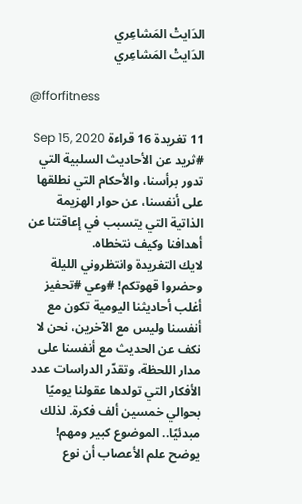الدَايتْ المَشاعِري
الدَايتْ المَشاعِري

@fforfitness

11 تغريدة 16 قراءة Sep 15, 2020
#ثريد عن الأحاديث السلبية التي تدور برأسنا، والأحكام التي نطلقها على أنفسنا، عن حوار الهزيمة الذاتية التي يتسبب في إعاقتنا عن أهدافنا وكيف نتخطاه.
لايك التغريدة وانتظروني الليلة وحضروا قهوتكم! #وعي #تحفيز
أغلب أحاديثنا اليومية تكون مع أنفسنا وليس مع الآخرين، نحن لا نكف عن الحديث مع أنفسنا على مدار اللحظة، وتقدّر الدراسات عدد الأفكار التي تولدها عقولنا يوميًا بحوالي خمسين ألف فكرة. لذلك مبدئيًا.. الموضوع كبير ومهم!
يوضح علم الأعصاب أن نوع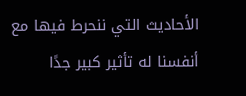الأحاديث التي ننحرط فيها مع أنفسنا له تأثير كبير جدًا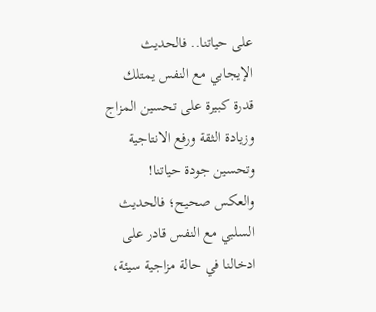على حياتنا.. فالحديث الإيجابي مع النفس يمتلك قدرة كبيرة على تحسين المزاج وزيادة الثقة ورفع الانتاجية وتحسين جودة حياتنا!
والعكس صحيح؛ فالحديث السلبي مع النفس قادر على ادخالنا في حالة مزاجية سيئة،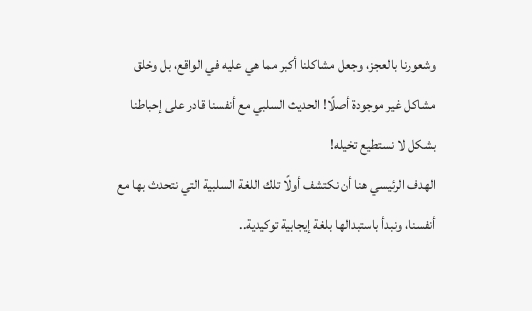وشعورنا بالعجز، وجعل مشاكلنا أكبر مما هي عليه في الواقع، بل وخلق مشاكل غير موجودة أصلًا! الحديث السلبي مع أنفسنا قادر على إحباطنا بشكل لا نستطيع تخيله!
الهدف الرئيسي هنا أن نكتشف أولًا تلك اللغة السلبية التي نتحدث بها مع أنفسنا، ونبدأ باستبدالها بلغة إيجابية توكيدية..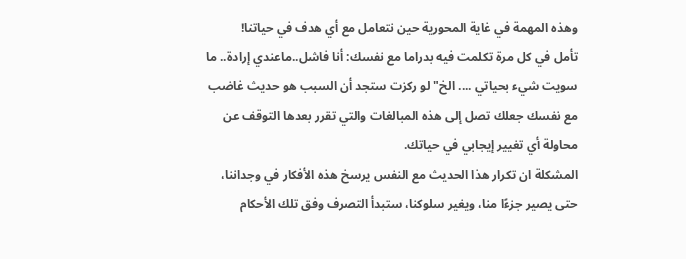وهذه المهمة في غاية المحورية حين نتعامل مع أي هدف في حياتنا!
تأمل في كل مرة تكلمت فيه بدراما مع نفسك: أنا فاشل..ماعندي إرادة.. ما سويت شيء بحياتي .... الخ" لو ركزت ستجد أن السبب هو حديث غاضب مع نفسك جعلك تصل إلى هذه المبالغات والتي تقرر بعدها التوقف عن محاولة أي تغيير إيجابي في حياتك.
المشكلة ان تكرار هذا الحديث مع النفس يرسخ هذه الأفكار في وجداننا، حتى يصير جزءًا منا، ويغير سلوكنا، ستبدأ التصرف وفق تلك الأحكام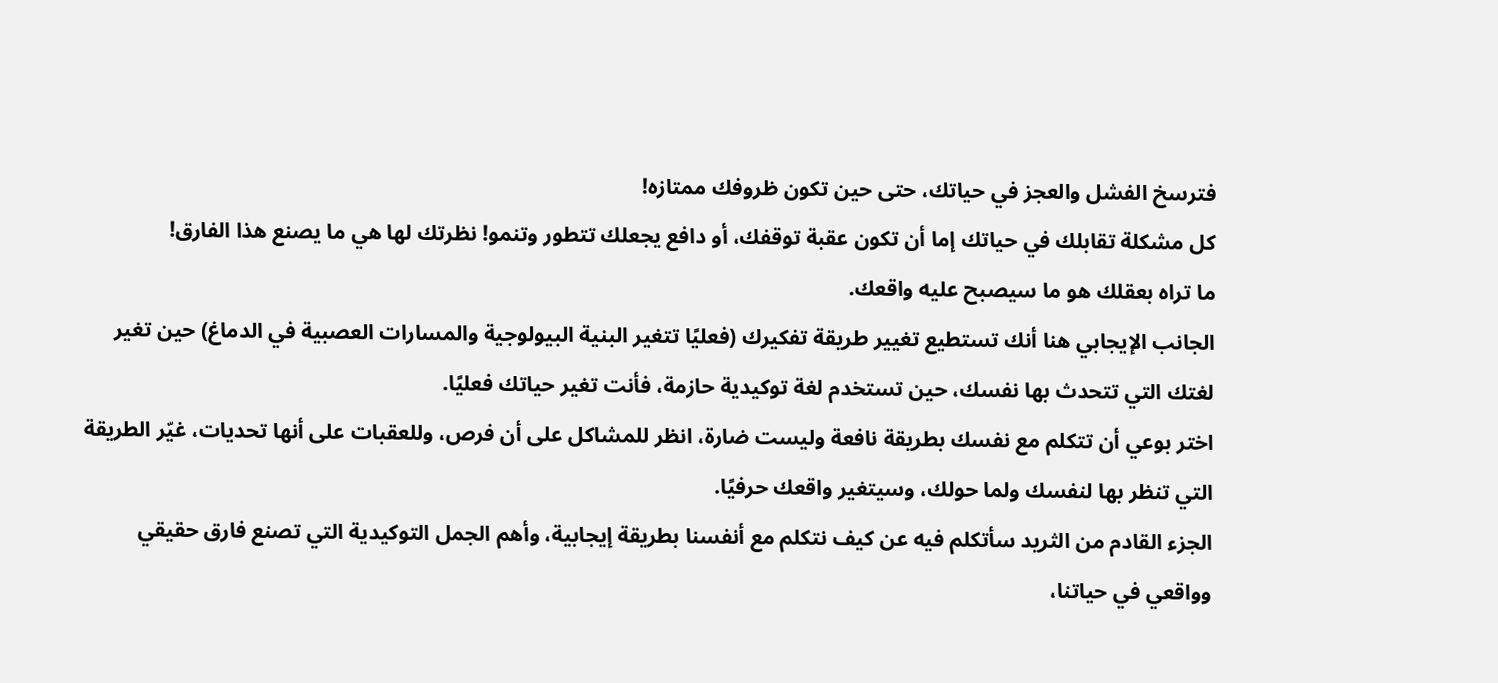فترسخ الفشل والعجز في حياتك، حتى حين تكون ظروفك ممتازه!
كل مشكلة تقابلك في حياتك إما أن تكون عقبة توقفك، أو دافع يجعلك تتطور وتنمو! نظرتك لها هي ما يصنع هذا الفارق!
ما تراه بعقلك هو ما سيصبح عليه واقعك.
الجانب الإيجابي هنا أنك تستطيع تغيير طريقة تفكيرك (فعليًا تتغير البنية البيولوجية والمسارات العصبية في الدماغ) حين تغير لغتك التي تتحدث بها نفسك، حين تستخدم لغة توكيدية حازمة، فأنت تغير حياتك فعليًا.
اختر بوعي أن تتكلم مع نفسك بطريقة نافعة وليست ضارة، انظر للمشاكل على أن فرص، وللعقبات على أنها تحديات، غيّر الطريقة التي تنظر بها لنفسك ولما حولك، وسيتغير واقعك حرفيًا.
الجزء القادم من الثريد سأتكلم فيه عن كيف نتكلم مع أنفسنا بطريقة إيجابية، وأهم الجمل التوكيدية التي تصنع فارق حقيقي وواقعي في حياتنا،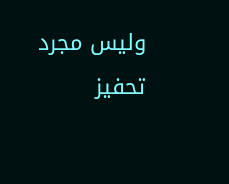وليس مجرد تحفيز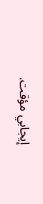إيجابي مؤقت.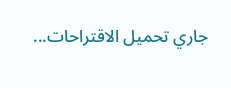جاري تحميل الاقتراحات...